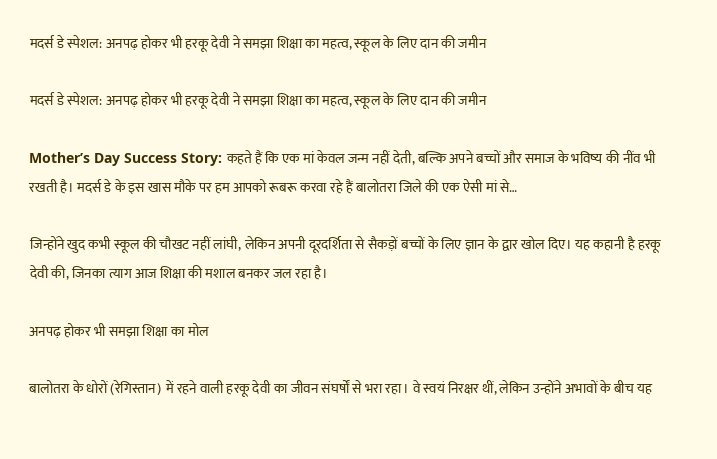मदर्स डे स्पेशल: अनपढ़ होकर भी हरकू देवी ने समझा शिक्षा का महत्व, स्कूल के लिए दान की जमीन

मदर्स डे स्पेशल: अनपढ़ होकर भी हरकू देवी ने समझा शिक्षा का महत्व, स्कूल के लिए दान की जमीन

Mother’s Day Success Story: कहते हैं कि एक मां केवल जन्म नहीं देती, बल्कि अपने बच्चों और समाज के भविष्य की नींव भी रखती है। मदर्स डे के इस खास मौके पर हम आपको रूबरू करवा रहे हैं बालोतरा जिले की एक ऐसी मां से…

जिन्होंने खुद कभी स्कूल की चौखट नहीं लांघी, लेकिन अपनी दूरदर्शिता से सैकड़ों बच्चों के लिए ज्ञान के द्वार खोल दिए। यह कहानी है हरकू देवी की, जिनका त्याग आज शिक्षा की मशाल बनकर जल रहा है।

अनपढ़ होकर भी समझा शिक्षा का मोल

बालोतरा के धोरों (रेगिस्तान) में रहने वाली हरकू देवी का जीवन संघर्षों से भरा रहा। वे स्वयं निरक्षर थीं, लेकिन उन्होंने अभावों के बीच यह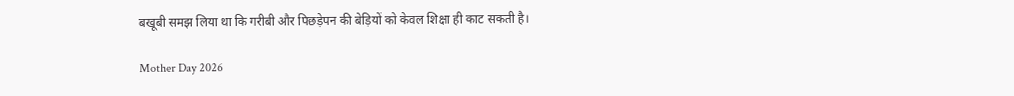बखूबी समझ लिया था कि गरीबी और पिछड़ेपन की बेड़ियों को केवल शिक्षा ही काट सकती है।

Mother Day 2026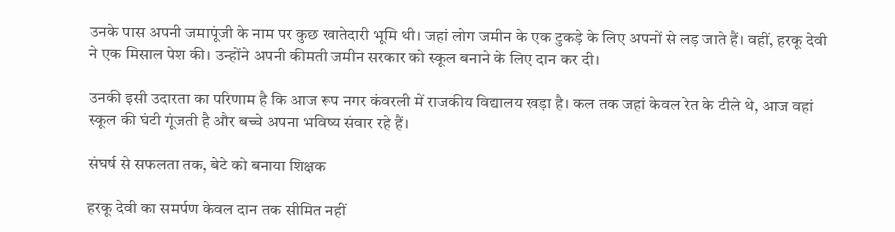उनके पास अपनी जमापूंजी के नाम पर कुछ खातेदारी भूमि थी। जहां लोग जमीन के एक टुकड़े के लिए अपनों से लड़ जाते हैं। वहीं, हरकू देवी ने एक मिसाल पेश की। उन्होंने अपनी कीमती जमीन सरकार को स्कूल बनाने के लिए दान कर दी।

उनकी इसी उदारता का परिणाम है कि आज रूप नगर कंवरली में राजकीय विद्यालय खड़ा है। कल तक जहां केवल रेत के टीले थे, आज वहां स्कूल की घंटी गूंजती है और बच्चे अपना भविष्य संवार रहे हैं।

संघर्ष से सफलता तक, बेटे को बनाया शिक्षक

हरकू देवी का समर्पण केवल दान तक सीमित नहीं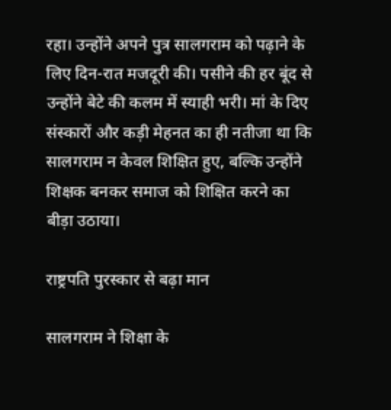रहा। उन्होंने अपने पुत्र सालगराम को पढ़ाने के लिए दिन-रात मजदूरी की। पसीने की हर बूंद से उन्होंने बेटे की कलम में स्याही भरी। मां के दिए संस्कारों और कड़ी मेहनत का ही नतीजा था कि सालगराम न केवल शिक्षित हुए, बल्कि उन्होंने शिक्षक बनकर समाज को शिक्षित करने का बीड़ा उठाया।

राष्ट्रपति पुरस्कार से बढ़ा मान

सालगराम ने शिक्षा के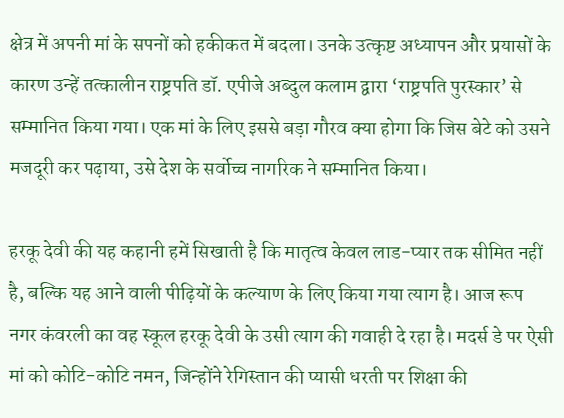क्षेत्र में अपनी मां के सपनों को हकीकत में बदला। उनके उत्कृष्ट अध्यापन और प्रयासों के कारण उन्हें तत्कालीन राष्ट्रपति डॉ. एपीजे अब्दुल कलाम द्वारा ‘राष्ट्रपति पुरस्कार’ से सम्मानित किया गया। एक मां के लिए इससे बड़ा गौरव क्या होगा कि जिस बेटे को उसने मजदूरी कर पढ़ाया, उसे देश के सर्वोच्च नागरिक ने सम्मानित किया।

हरकू देवी की यह कहानी हमें सिखाती है कि मातृत्व केवल लाड-प्यार तक सीमित नहीं है, बल्कि यह आने वाली पीढ़ियों के कल्याण के लिए किया गया त्याग है। आज रूप नगर कंवरली का वह स्कूल हरकू देवी के उसी त्याग की गवाही दे रहा है। मदर्स डे पर ऐसी मां को कोटि-कोटि नमन, जिन्होंने रेगिस्तान की प्यासी धरती पर शिक्षा की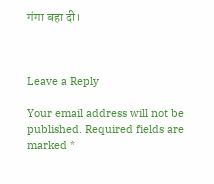गंगा बहा दी।



Leave a Reply

Your email address will not be published. Required fields are marked *